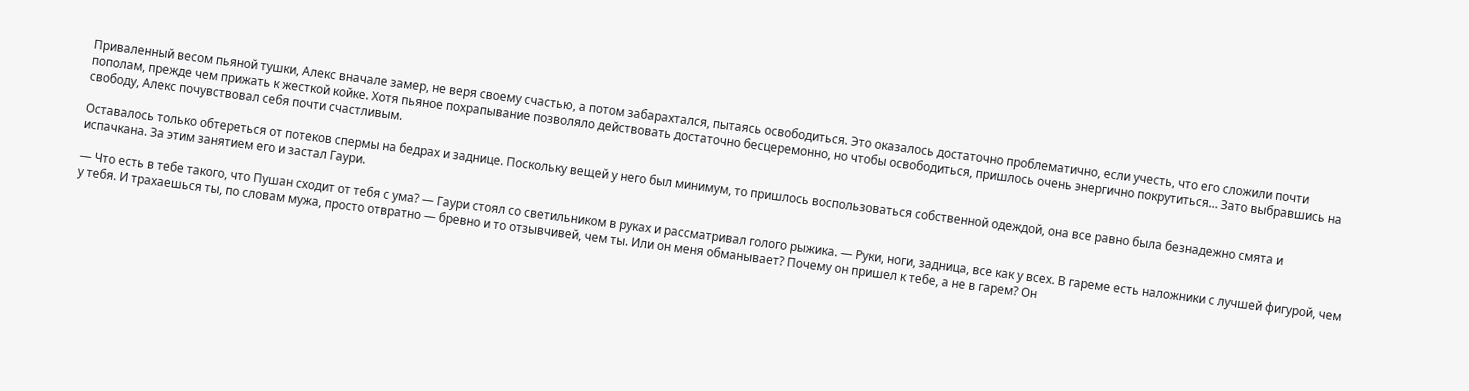Приваленный весом пьяной тушки, Алекс вначале замер, не веря своему счастью, а потом забарахтался, пытаясь освободиться. Это оказалось достаточно проблематично, если учесть, что его сложили почти пополам, прежде чем прижать к жесткой койке. Хотя пьяное похрапывание позволяло действовать достаточно бесцеремонно, но чтобы освободиться, пришлось очень энергично покрутиться… Зато выбравшись на свободу, Алекс почувствовал себя почти счастливым.

Оставалось только обтереться от потеков спермы на бедрах и заднице. Поскольку вещей у него был минимум, то пришлось воспользоваться собственной одеждой, она все равно была безнадежно смята и испачкана. За этим занятием его и застал Гаури.

— Что есть в тебе такого, что Пушан сходит от тебя с ума? — Гаури стоял со светильником в руках и рассматривал голого рыжика. — Руки, ноги, задница, все как у всех. В гареме есть наложники с лучшей фигурой, чем у тебя. И трахаешься ты, по словам мужа, просто отвратно — бревно и то отзывчивей, чем ты. Или он меня обманывает? Почему он пришел к тебе, а не в гарем? Он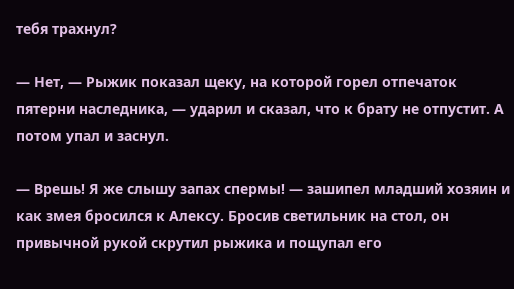тебя трахнул?

— Нет, — Рыжик показал щеку, на которой горел отпечаток пятерни наследника, — ударил и сказал, что к брату не отпустит. А потом упал и заснул.

— Врешь! Я же слышу запах спермы! — зашипел младший хозяин и как змея бросился к Алексу. Бросив светильник на стол, он привычной рукой скрутил рыжика и пощупал его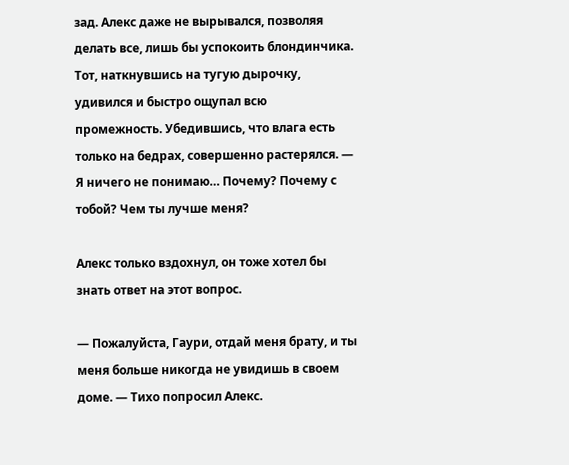зад. Алекс даже не вырывался, позволяя делать все, лишь бы успокоить блондинчика. Тот, наткнувшись на тугую дырочку, удивился и быстро ощупал всю промежность. Убедившись, что влага есть только на бедрах, совершенно растерялся. — Я ничего не понимаю… Почему? Почему с тобой? Чем ты лучше меня?

Алекс только вздохнул, он тоже хотел бы знать ответ на этот вопрос.

— Пожалуйста, Гаури, отдай меня брату, и ты меня больше никогда не увидишь в своем доме. — Тихо попросил Алекс.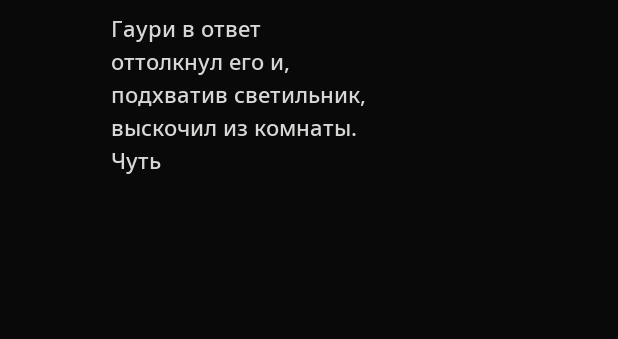Гаури в ответ оттолкнул его и, подхватив светильник, выскочил из комнаты. Чуть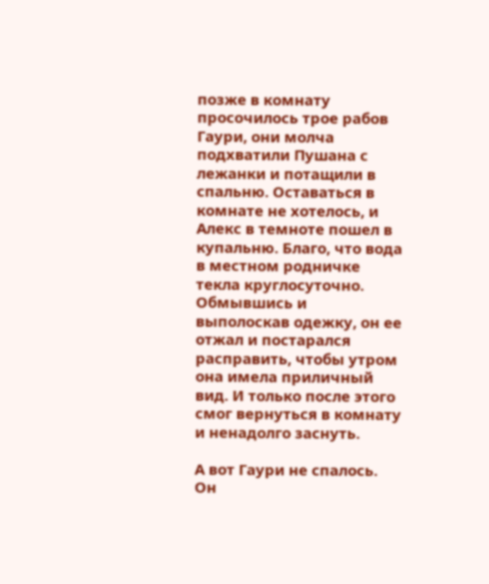позже в комнату просочилось трое рабов Гаури, они молча подхватили Пушана с лежанки и потащили в спальню. Оставаться в комнате не хотелось, и Алекс в темноте пошел в купальню. Благо, что вода в местном родничке текла круглосуточно. Обмывшись и выполоскав одежку, он ее отжал и постарался расправить, чтобы утром она имела приличный вид. И только после этого смог вернуться в комнату и ненадолго заснуть.

А вот Гаури не спалось. Он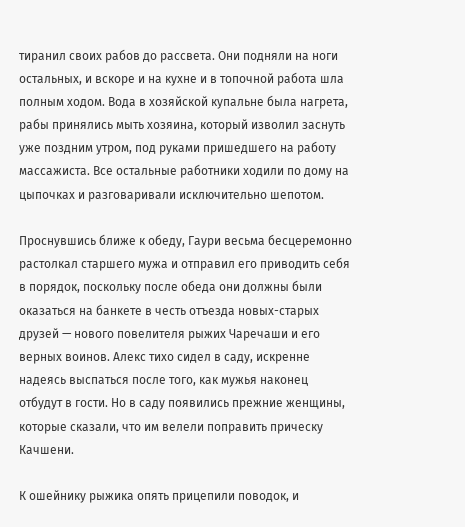тиранил своих рабов до рассвета. Они подняли на ноги остальных, и вскоре и на кухне и в топочной работа шла полным ходом. Вода в хозяйской купальне была нагрета, рабы принялись мыть хозяина, который изволил заснуть уже поздним утром, под руками пришедшего на работу массажиста. Все остальные работники ходили по дому на цыпочках и разговаривали исключительно шепотом.

Проснувшись ближе к обеду, Гаури весьма бесцеремонно растолкал старшего мужа и отправил его приводить себя в порядок, поскольку после обеда они должны были оказаться на банкете в честь отъезда новых-старых друзей — нового повелителя рыжих Чаречаши и его верных воинов. Алекс тихо сидел в саду, искренне надеясь выспаться после того, как мужья наконец отбудут в гости. Но в саду появились прежние женщины, которые сказали, что им велели поправить прическу Качшени.

К ошейнику рыжика опять прицепили поводок, и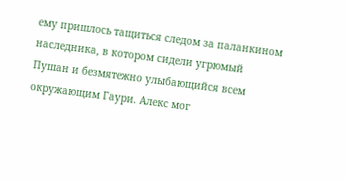ему пришлось тащиться следом за паланкином наследника, в котором сидели угрюмый Пушан и безмятежно улыбающийся всем окружающим Гаури. Алекс мог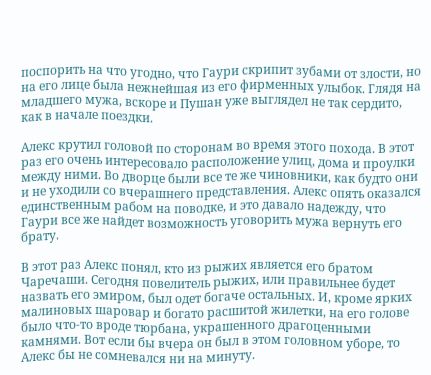поспорить на что угодно, что Гаури скрипит зубами от злости, но на его лице была нежнейшая из его фирменных улыбок. Глядя на младшего мужа, вскоре и Пушан уже выглядел не так сердито, как в начале поездки.

Алекс крутил головой по сторонам во время этого похода. В этот раз его очень интересовало расположение улиц, дома и проулки между ними. Во дворце были все те же чиновники, как будто они и не уходили со вчерашнего представления. Алекс опять оказался единственным рабом на поводке, и это давало надежду, что Гаури все же найдет возможность уговорить мужа вернуть его брату.

В этот раз Алекс понял, кто из рыжих является его братом Чаречаши. Сегодня повелитель рыжих, или правильнее будет назвать его эмиром, был одет богаче остальных. И, кроме ярких малиновых шаровар и богато расшитой жилетки, на его голове было что-то вроде тюрбана, украшенного драгоценными камнями. Вот если бы вчера он был в этом головном уборе, то Алекс бы не сомневался ни на минуту.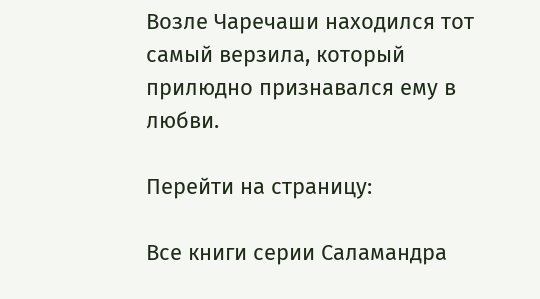Возле Чаречаши находился тот самый верзила, который прилюдно признавался ему в любви.

Перейти на страницу:

Все книги серии Саламандра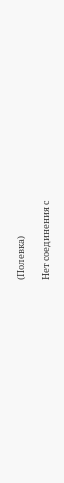(Полевка)

Нет соединения с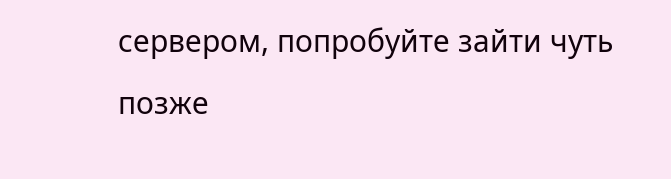сервером, попробуйте зайти чуть позже